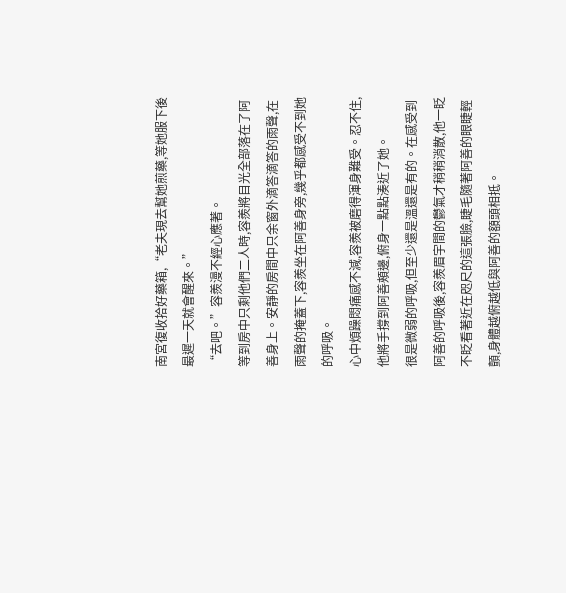南宮復收拾好藥箱,“老夫現去幫她煎藥,等她服下後最遲一天就會醒來。”
“去吧。”容羨漫不經心應著。
等到房中只剩他們二人時,容羨將目光全部落在了阿善身上。安靜的房間中只余窗外滴答滴答的雨聲,在雨聲的掩蓋下,容羨坐在阿善身旁,幾乎都感受不到她的呼吸。
心中煩躁悶痛感不減,容羨被磨得渾身難受。忍不住,他將手撐到阿善頰邊,俯身一點點湊近了她。
很是微弱的呼吸,但至少還是溫還是有的。在感受到阿善的呼吸後,容羨眉宇間的鬱氣才稍稍消散,他一眨不眨看著近在咫尺的這張臉,睫毛隨著阿善的眼睫輕顫,身體越俯越低與阿善的額頭相抵。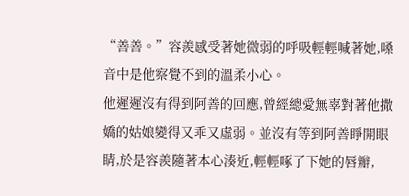“善善。”容羨感受著她微弱的呼吸輕輕喊著她,嗓音中是他察覺不到的溫柔小心。
他遲遲沒有得到阿善的回應,曾經總愛無辜對著他撒嬌的姑娘變得又乖又虛弱。並沒有等到阿善睜開眼睛,於是容羨隨著本心湊近,輕輕啄了下她的唇瓣,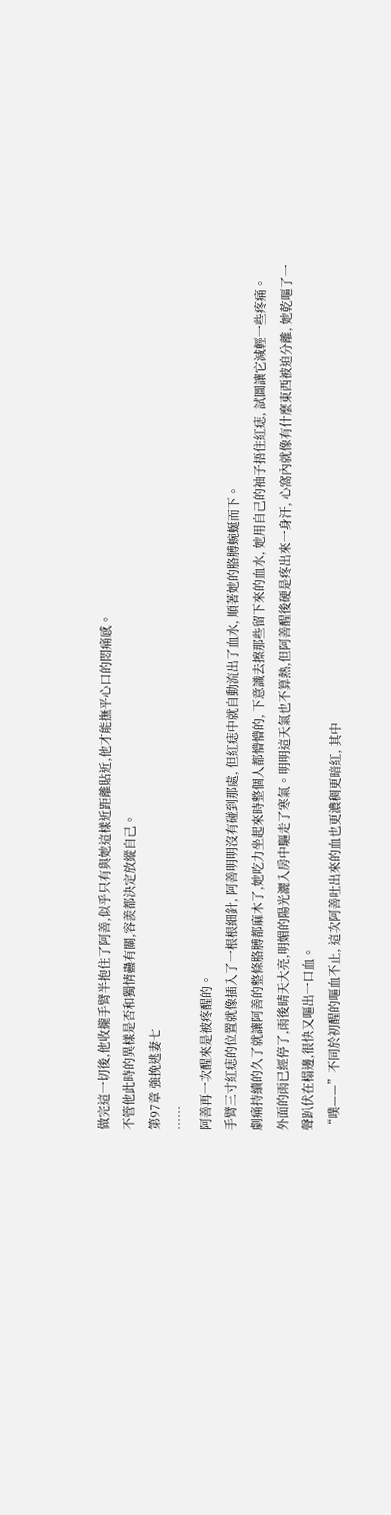做完這一切後,他收攏手臂半抱住了阿善,似乎只有與她這樣近距離貼近,他才能撫平心口的悶痛感。
不管他此時的異樣是否和獨情蠱有關,容羨都決定放縱自己。
第97章 強挽逃妻七
……
阿善再一次醒來是被疼醒的。
手臂三寸紅痣的位置就像插入了一根根細針, 阿善明明沒有碰到那處, 但紅痣中就自動流出了血水, 順著她的胳膊蜿蜒而下。
劇痛持續的久了就讓阿善的整條胳膊都麻木了,她吃力坐起來時整個人都懵懵的, 下意識去擦那些留下來的血水, 她用自己的袖子捂住紅痣, 試圖讓它減輕一些疼痛。
外面的雨已經停了,雨後晴天大亮,明媚的陽光灑入房中驅走了寒氣。明明這天氣也不算熱,但阿善醒後硬是疼出來一身汗, 心窩內就像有什麼東西被迫分離, 她乾嘔了一聲趴伏在榻邊,很快又嘔出一口血。
“噗——”不同於初醒的嘔血不止, 這次阿善吐出來的血也更濃稠更暗紅, 其中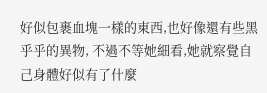好似包裹血塊一樣的東西,也好像還有些黑乎乎的異物, 不過不等她細看,她就察覺自己身體好似有了什麼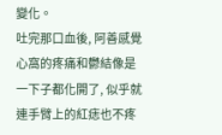變化。
吐完那口血後, 阿善感覺心窩的疼痛和鬱結像是一下子都化開了, 似乎就連手臂上的紅痣也不疼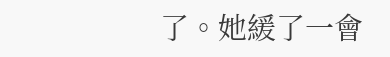了。她緩了一會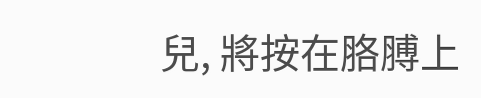兒, 將按在胳膊上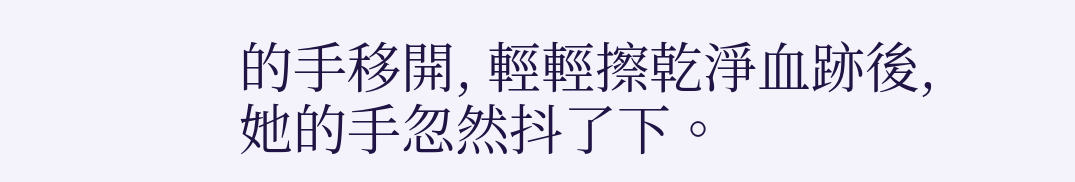的手移開, 輕輕擦乾淨血跡後, 她的手忽然抖了下。